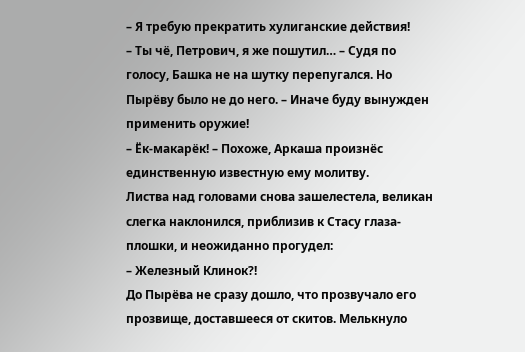– Я требую прекратить хулиганские действия!
– Ты чё, Петрович, я же пошутил… – Судя по голосу, Башка не на шутку перепугался. Но Пырёву было не до него. – Иначе буду вынужден применить оружие!
– Ёк-макарёк! – Похоже, Аркаша произнёс единственную известную ему молитву.
Листва над головами снова зашелестела, великан слегка наклонился, приблизив к Стасу глаза-плошки, и неожиданно прогудел:
– Железный Клинок?!
До Пырёва не сразу дошло, что прозвучало его прозвище, доставшееся от скитов. Мелькнуло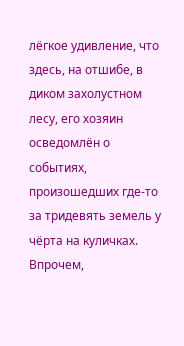лёгкое удивление, что здесь, на отшибе, в диком захолустном лесу, его хозяин осведомлён о событиях, произошедших где-то за тридевять земель у чёрта на куличках. Впрочем,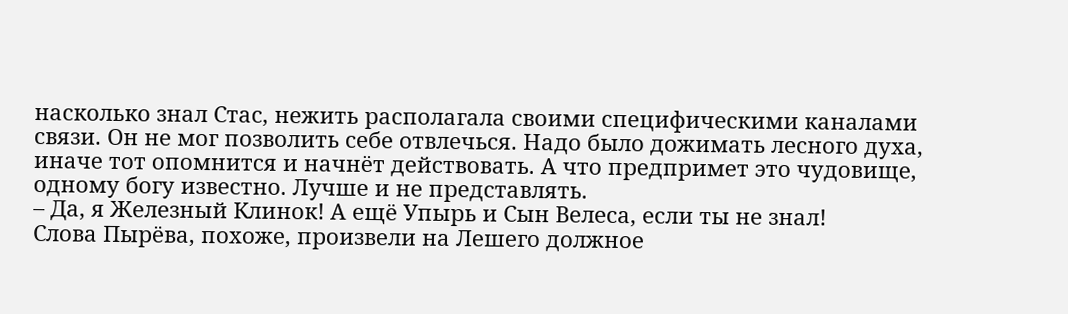насколько знал Стас, нежить располагала своими специфическими каналами связи. Он не мог позволить себе отвлечься. Надо было дожимать лесного духа, иначе тот опомнится и начнёт действовать. А что предпримет это чудовище, одному богу известно. Лучше и не представлять.
– Да, я Железный Клинок! А ещё Упырь и Сын Велеса, если ты не знал!
Слова Пырёва, похоже, произвели на Лешего должное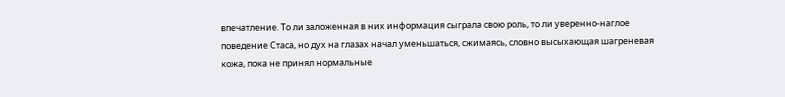впечатление. То ли заложенная в них информация сыграла свою роль, то ли уверенно-наглое поведение Стаса, но дух на глазах начал уменьшаться, сжимаясь, словно высыхающая шагреневая кожа, пока не принял нормальные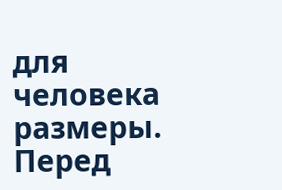для человека размеры. Перед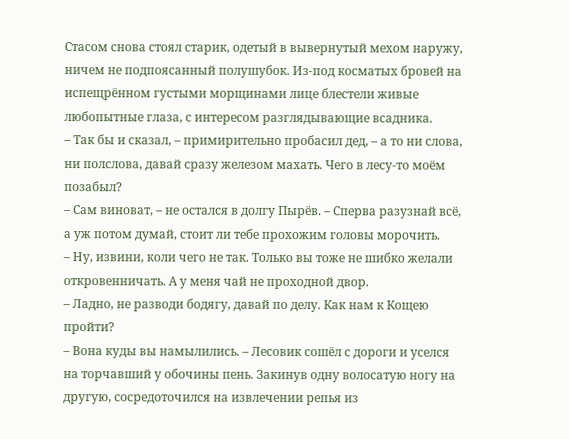Стасом снова стоял старик, одетый в вывернутый мехом наружу, ничем не подпоясанный полушубок. Из-под косматых бровей на испещрённом густыми морщинами лице блестели живые любопытные глаза, с интересом разглядывающие всадника.
– Так бы и сказал, – примирительно пробасил дед, – а то ни слова, ни полслова, давай сразу железом махать. Чего в лесу-то моём позабыл?
– Сам виноват, – не остался в долгу Пырёв. – Сперва разузнай всё, а уж потом думай, стоит ли тебе прохожим головы морочить.
– Ну, извини, коли чего не так. Только вы тоже не шибко желали откровенничать. А у меня чай не проходной двор.
– Ладно, не разводи бодягу, давай по делу. Как нам к Кощею пройти?
– Вона куды вы намылились. – Лесовик сошёл с дороги и уселся на торчавший у обочины пень. Закинув одну волосатую ногу на другую, сосредоточился на извлечении репья из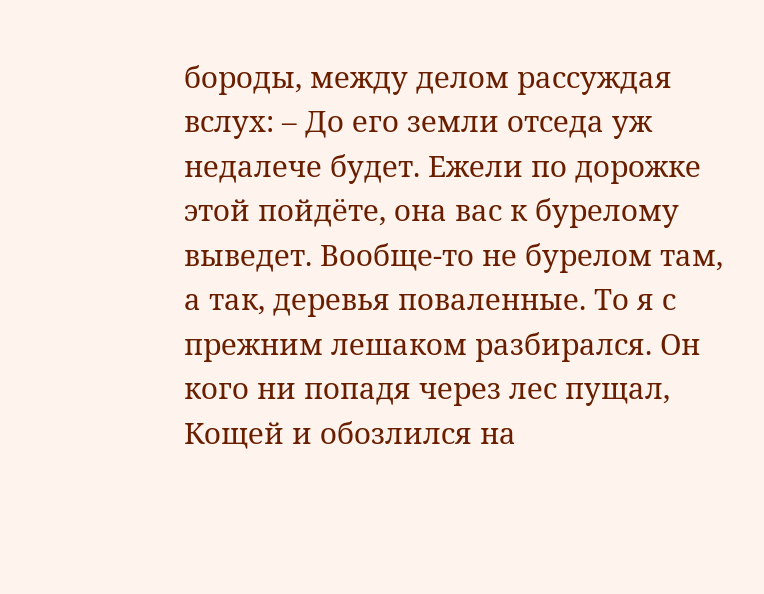бороды, между делом рассуждая вслух: – До его земли отседа уж недалече будет. Ежели по дорожке этой пойдёте, она вас к бурелому выведет. Вообще-то не бурелом там, а так, деревья поваленные. То я с прежним лешаком разбирался. Он кого ни попадя через лес пущал, Кощей и обозлился на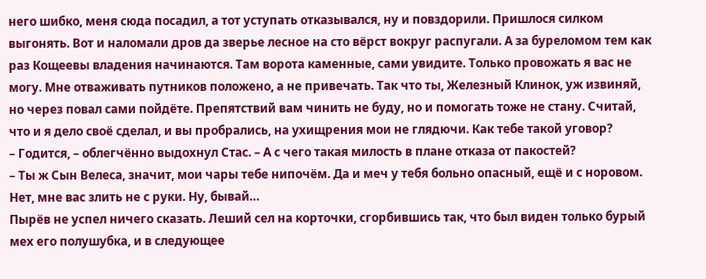него шибко, меня сюда посадил, а тот уступать отказывался, ну и повздорили. Пришлося силком выгонять. Вот и наломали дров да зверье лесное на сто вёрст вокруг распугали. А за буреломом тем как раз Кощеевы владения начинаются. Там ворота каменные, сами увидите. Только провожать я вас не могу. Мне отваживать путников положено, а не привечать. Так что ты, Железный Клинок, уж извиняй, но через повал сами пойдёте. Препятствий вам чинить не буду, но и помогать тоже не стану. Считай, что и я дело своё сделал, и вы пробрались, на ухищрения мои не глядючи. Как тебе такой уговор?
– Годится, – облегчённо выдохнул Стас. – А с чего такая милость в плане отказа от пакостей?
– Ты ж Сын Велеса, значит, мои чары тебе нипочём. Да и меч у тебя больно опасный, ещё и с норовом. Нет, мне вас злить не с руки. Ну, бывай…
Пырёв не успел ничего сказать. Леший сел на корточки, сгорбившись так, что был виден только бурый мех его полушубка, и в следующее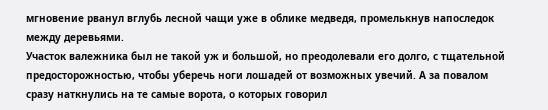мгновение рванул вглубь лесной чащи уже в облике медведя, промелькнув напоследок между деревьями.
Участок валежника был не такой уж и большой, но преодолевали его долго, с тщательной предосторожностью, чтобы уберечь ноги лошадей от возможных увечий. А за повалом сразу наткнулись на те самые ворота, о которых говорил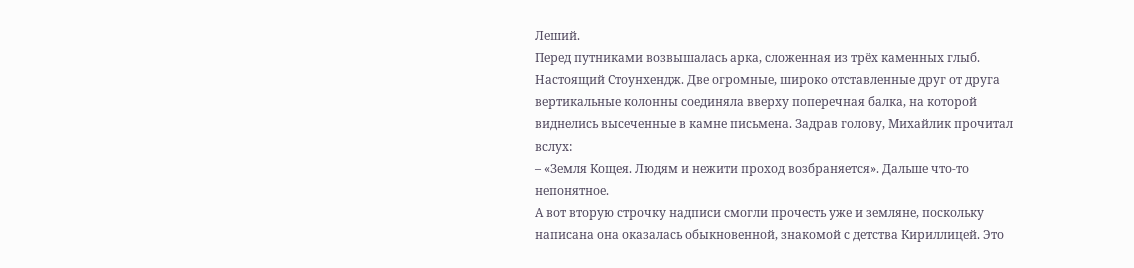Леший.
Перед путниками возвышалась арка, сложенная из трёх каменных глыб. Настоящий Стоунхендж. Две огромные, широко отставленные друг от друга вертикальные колонны соединяла вверху поперечная балка, на которой виднелись высеченные в камне письмена. Задрав голову, Михайлик прочитал вслух:
– «Земля Кощея. Людям и нежити проход возбраняется». Дальше что-то непонятное.
А вот вторую строчку надписи смогли прочесть уже и земляне, поскольку написана она оказалась обыкновенной, знакомой с детства Кириллицей. Это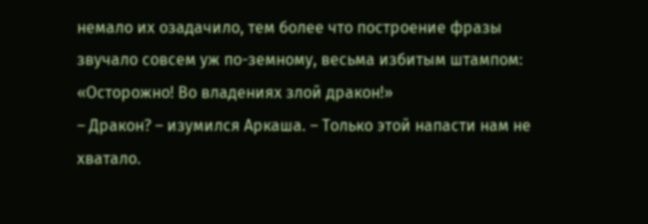немало их озадачило, тем более что построение фразы звучало совсем уж по-земному, весьма избитым штампом: «Осторожно! Во владениях злой дракон!»
– Дракон? – изумился Аркаша. – Только этой напасти нам не хватало.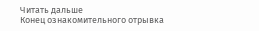Читать дальше
Конец ознакомительного отрывка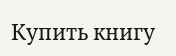Купить книгу